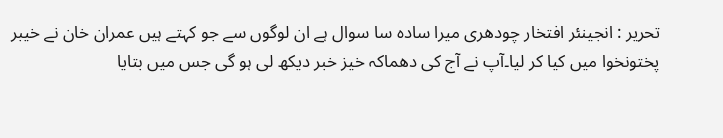تحریر : انجینئر افتخار چودھری میرا سادہ سا سوال ہے ان لوگوں سے جو کہتے ہیں عمران خان نے خیبر پختونخوا میں کیا کر لیا۔آپ نے آج کی دھماکہ خیز خبر دیکھ لی ہو گی جس میں بتایا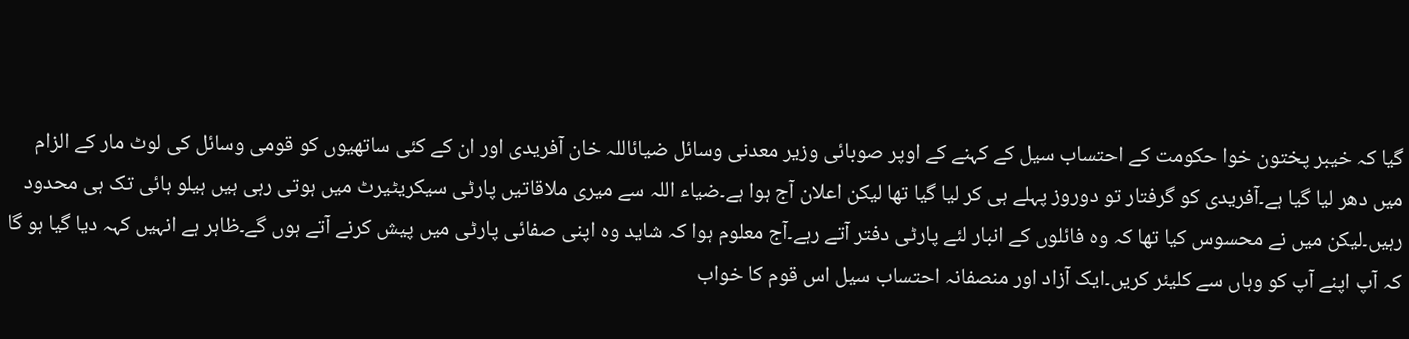گیا کہ خیبر پختون خوا حکومت کے احتساب سیل کے کہنے کے اوپر صوبائی وزیر معدنی وسائل ضیائاللہ خان آفریدی اور ان کے کئی ساتھیوں کو قومی وسائل کی لوٹ مار کے الزام میں دھر لیا گیا ہے۔آفریدی کو گرفتار تو دوروز پہلے ہی کر لیا گیا تھا لیکن اعلان آج ہوا ہے۔ضیاء اللہ سے میری ملاقاتیں پارٹی سیکریٹیرٹ میں ہوتی رہی ہیں ہیلو ہائی تک ہی محدود رہیں۔لیکن میں نے محسوس کیا تھا کہ وہ فائلوں کے انبار لئے پارٹی دفتر آتے رہے۔آج معلوم ہوا کہ شاید وہ اپنی صفائی پارٹی میں پیش کرنے آتے ہوں گے۔ظاہر ہے انہیں کہہ دیا گیا ہو گا کہ آپ اپنے آپ کو وہاں سے کلیئر کریں۔ایک آزاد اور منصفانہ احتساب سیل اس قوم کا خواب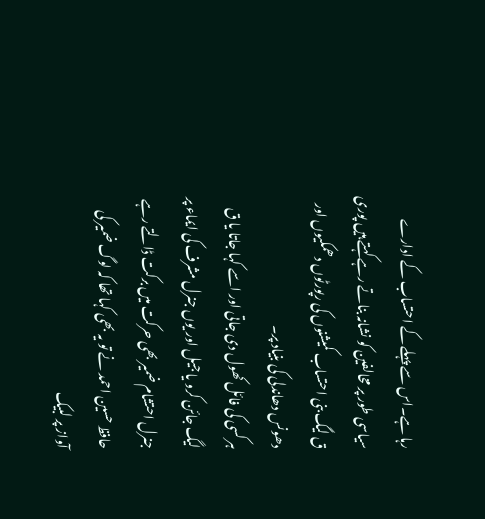رہا ہے۔اس سے پہلے کے احتساب کے ادارے سیاسی طور پر مخالفین کو نشانہ بناتے رہے کہتے ہیں پوری ق لیگ بنی احتساب کمیشنوں کی رپورٹوں دھمکیوں اور دھونس دھاندلی کی بنیاد پر۔
ہر کسی کی فائل کھول دی جاتی اور اسے کہا جاتا یا ق لیگ جائن کرو یا جیل اور یوں جنرل مشرف کی ایماء پر جنرل احتشام ضمیر بھی حرکت میں برکت ڈالتے رہے حافظ حسین احمد نے تو یہ بھی کہا تھا کہ لوگ ضمیر کی آواز پر لبیک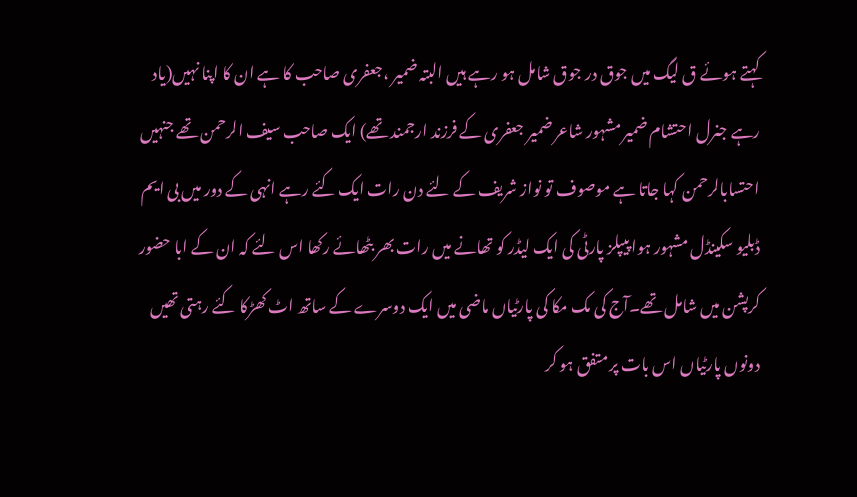کہتے ہوئے ق لیگ میں جوق در جوق شامل ہو رہے ہیں البتہ ضمیر ،جعفری صاحب کا ہے ان کا اپنا نہیں(یاد رہے جنرل احتشام ضمیر مشہور شاعر ضمیر جعفری کے فرزند ارجمند تھے) ایک صاحب سیف الرحمن تھے جنہیں احتسابالرحمن کہا جاتا ہے موصوف تو نواز شریف کے لئے دن رات ایک کئے رہے انہی کے دور میں بی ایم ڈبلیو سکینڈل مشہور ہوا پیپلز پارٹی کی ایک لیڈر کو تھانے میں رات بھر بٹھائے رکھا اس لئے کہ ان کے ابا حضور کرپشن میں شامل تھے۔آج کی مک مکا کی پارٹیاں ماضی میں ایک دوسرے کے ساتھ اٹ کھڑکا کئے رہتی تھیں دونوں پارٹیاں اس بات پر متفق ہو کر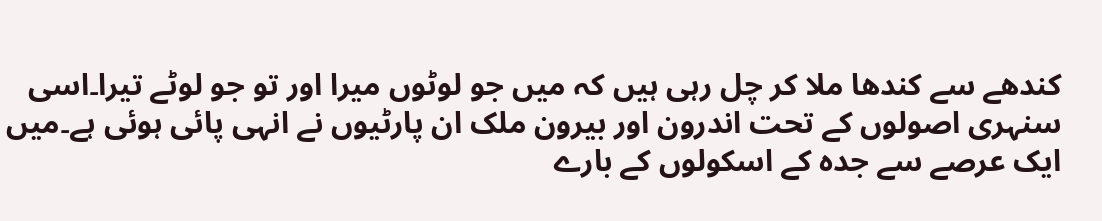کندھے سے کندھا ملا کر چل رہی ہیں کہ میں جو لوٹوں میرا اور تو جو لوٹے تیرا۔اسی سنہری اصولوں کے تحت اندرون اور بیرون ملک ان پارٹیوں نے انہی پائی ہوئی ہے۔میں ایک عرصے سے جدہ کے اسکولوں کے بارے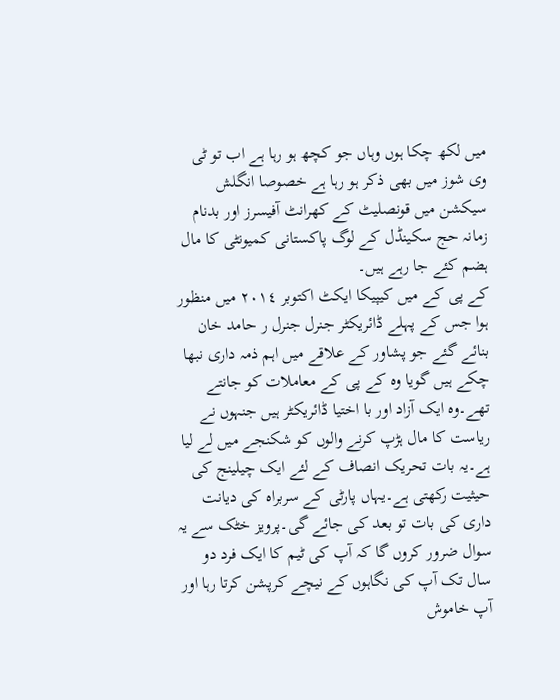میں لکھ چکا ہوں وہاں جو کچھ ہو رہا ہے اب تو ٹی وی شوز میں بھی ذکر ہو رہا ہے خصوصا انگلش سیکشن میں قونصلیٹ کے کھرانٹ آفیسرز اور بدنام زمانہ حج سکینڈل کے لوگ پاکستانی کمیونٹی کا مال ہضم کئے جا رہے ہیں۔
کے پی کے میں کیپیکا ایکٹ اکتوبر ٢٠١٤ میں منظور ہوا جس کے پہلے ڈائریکٹر جنرل جنرل ر حامد خان بنائے گئے جو پشاور کے علاقے میں اہم ذمہ داری نبھا چکے ہیں گویا وہ کے پی کے معاملات کو جانتے تھے۔وہ ایک آزاد اور با اختیا ڈائریکٹر ہیں جنہوں نے ریاست کا مال ہڑپ کرنے والوں کو شکنجے میں لے لیا ہے۔یہ بات تحریک انصاف کے لئے ایک چیلینج کی حیثیت رکھتی ہے۔یہاں پارٹی کے سربراہ کی دیانت داری کی بات تو بعد کی جائے گی۔پرویز خٹک سے یہ سوال ضرور کروں گا کہ آپ کی ٹیم کا ایک فرد دو سال تک آپ کی نگاہوں کے نیچے کرپشن کرتا رہا اور آپ خاموش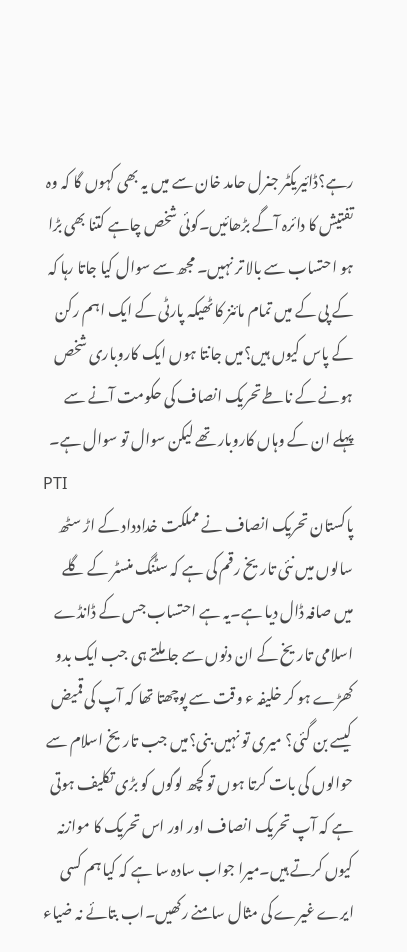رہے؟ڈائیریکٹر جنرل حامد خان سے میں یہ بھی کہوں گا کہ وہ تفتیش کا دائرہ آگے بڑھائیں۔کوئی شخص چاہے کتنا بھی بڑا ہو احتساب سے بالا تر نہیں۔ مجھ سے سوال کیا جاتا رہا کہ کے پی کے میں تمام مائنز کا ٹھیکہ پارٹی کے ایک اہم رکن کے پاس کیوں ہیں؟میں جانتا ہوں ایک کاروباری شخص ہونے کے ناطے تحریک انصاف کی حکومت آنے سے پہلے ان کے وہاں کاروبار تھے لیکن سوال تو سوال ہے۔
PTI
پاکستان تحریک انصاف نے مملکت خدادداد کے اڑ سٹھ سالوں میں نئی تاریخ رقم کی ہے کہ سٹنگ منسٹر کے گلے میں صافہ ڈال دیا ہے۔یہ ہے احتساب جس کے ڈانڈے اسلامی تاریخ کے ان دنوں سے جا ملتے ہی جب ایک بدو کھڑے ہو کر خلیفہ ء وقت سے پوچھتا تھا کہ آپ کی قمیض کیسے بن گئی؟ میری تو نہیں بنی؟میں جب تاریخ اسلام سے حوالوں کی بات کرتا ہوں تو کچھ لوگوں کو بڑی تکلیف ہوتی ہے کہ آپ تحریک انصاف اور اور اس تحریک کا موازنہ کیوں کرتے ہیں۔میرا جواب سادہ سا ہے کہ کیا ہم کسی ایرے غیرے کی مثال سامنے رکھیں۔اب بتائے نہ ضیاء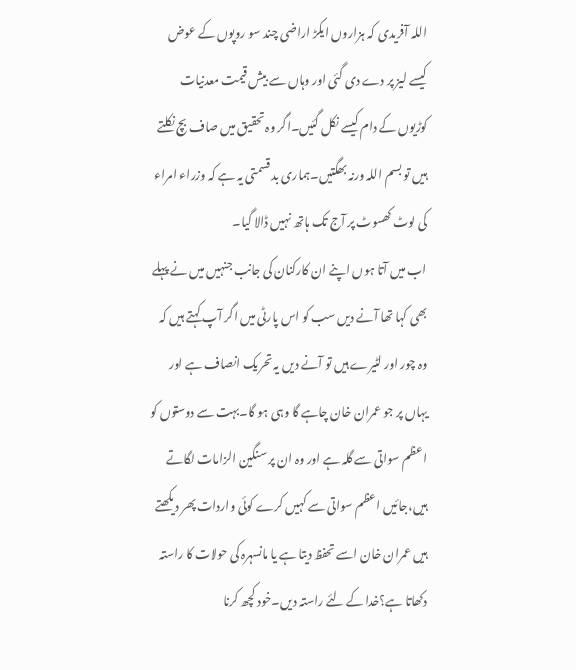اللہ آفریدی کہ ہزاروں ایکڑ اراضی چند سو روپوں کے عوض کیسے لیز پر دے دی گئی اور وہاں سے بیش قیمت معدنیات کوڑیوں کے دام کیسے نکل گئیں۔اگر وہ تحقیق میں صاف بچ نکلتے ہیں تو بسم اللہ ورنہ بھگتیں۔ہماری بد قسمتی یہ ہے کہ وزراء امراء کی لوٹ کھسوٹ پر آج تک ہاتھ نہیں ڈالا گیا۔
اب میں آتا ہوں اپنے ان کارکنان کی جانب جنہیں میں نے پہلے بھی کہا تھا آنے دیں سب کو اس پارٹی میں اگر آپ کہتے ہیں کہ وہ چور اور لٹیرے ہیں تو آنے دیں یہ تحریک انصاف ہے اور یہاں پر جو عمران خان چاہے گا وہی ہو گا۔بہت سے دوستوں کو اعظم سواتی سے گلہ ہے اور وہ ان پر سنگین الزامات لگاتے ہیں،جائیں اعظم سواتی سے کہیں کرے کوئی واردات پھر دیکھتے ہیں عمران خان اسے تحفظ دیتا ہے یا مانسہرہ کی حولات کا راستہ دکھاتا ہے؟خدا کے لئے راستہ دیں۔خود کچھ کرنا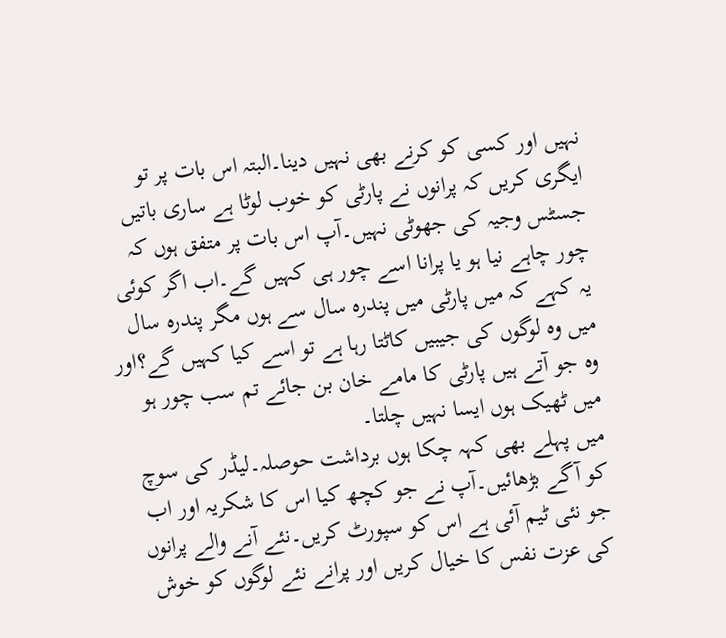نہیں اور کسی کو کرنے بھی نہیں دینا۔البتہ اس بات پر تو ایگری کریں کہ پرانوں نے پارٹی کو خوب لوٹا ہے ساری باتیں جسٹس وجیہ کی جھوٹی نہیں۔آپ اس بات پر متفق ہوں کہ چور چاہے نیا ہو یا پرانا اسے چور ہی کہیں گے۔اب اگر کوئی یہ کہے کہ میں پارٹی میں پندرہ سال سے ہوں مگر پندرہ سال میں وہ لوگوں کی جیبیں کاٹتا رہا ہے تو اسے کیا کہیں گے؟اور وہ جو آتے ہیں پارٹی کا مامے خان بن جائے تم سب چور ہو میں ٹھیک ہوں ایسا نہیں چلتا۔
میں پہلے بھی کہہ چکا ہوں برداشت حوصلہ۔لیڈر کی سوچ کو آگے بڑھائیں۔آپ نے جو کچھ کیا اس کا شکریہ اور اب جو نئی ٹیم آئی ہے اس کو سپورٹ کریں۔نئے آنے والے پرانوں کی عزت نفس کا خیال کریں اور پرانے نئے لوگوں کو خوش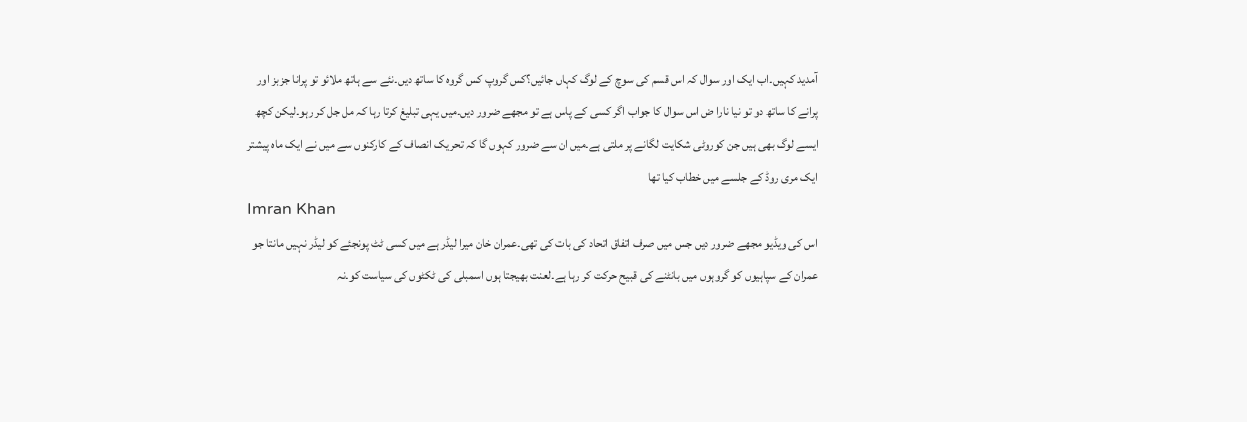آمدید کہیں۔اب ایک اور سوال کہ اس قسم کی سوچ کے لوگ کہاں جائیں؟کس گروپ کس گروہ کا ساتھ دیں۔نئے سے ہاتھ ملائو تو پرانا جزبز اور پرانے کا ساتھ دو تو نیا نارا ض اس سوال کا جواب اگر کسی کے پاس ہے تو مجھے ضرور دیں۔میں یہی تبلیغ کرتا رہا کہ مل جل کر رہو۔لیکن کچھ ایسے لوگ بھی ہیں جن کوروٹی شکایت لگانے پر ملتی ہے۔میں ان سے ضرور کہوں گا کہ تحریک انصاف کے کارکنوں سے میں نے ایک ماہ پیشتر ایک مری روڈ کے جلسے میں خطاب کیا تھا
Imran Khan
اس کی ویڈیو مجھے ضرور دیں جس میں صرف اتفاق اتحاد کی بات کی تھی۔عمران خان میرا لیڈر ہے میں کسی ٹٹ پونجئے کو لیڈر نہیں مانتا جو عمران کے سپاہیوں کو گروہوں میں بانٹنے کی قبیح حرکت کر رہا ہے۔لعنت بھیجتا ہوں اسمبلی کی ٹکٹوں کی سیاست کو۔نہ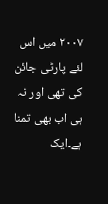٢٠٠٧ میں اس لئے پارٹی جائن کی تھی اور نہ ہی اب بھی تمنا ہے۔ایک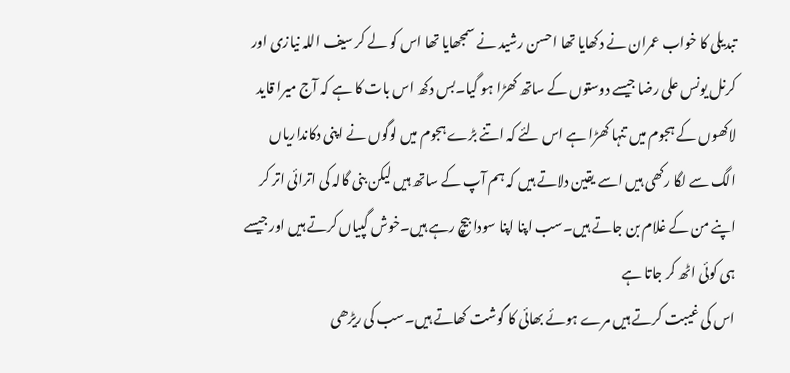تبدیلی کا خواب عمران نے دکھایا تھا احسن رشید نے سمجھایا تھا اس کو لے کر سیف اللہ نیازی اور کرنل یونس علی رضا جیسے دوستوں کے ساتھ کھڑا ہو گیا۔بس دکھ اس بات کا ہے کہ آج میرا قاید لاکھوں کے ہجوم میں تنہا کھڑا ہے اس لئے کہ اتنے بڑے ہجوم میں لوگوں نے اپنی دکانداریاں الگ سے لگا رکھی ہیں اسے یقین دلاتے ہیں کہ ہم آپ کے ساتھ ہیں لیکن بنی گالہ کی اترائی اتر کر اپنے من کے غلام بن جاتے ہیں۔سب اپنا اپنا سودا بیچ رہے ہیں۔خوش گپیاں کرتے ہیں اور جیسے ہی کوئی اٹھ کر جاتا ہے
اس کی غیبت کرتے ہیں مرے ہوئے بھائی کا گوشت کھاتے ہیں۔سب کی ریڑھی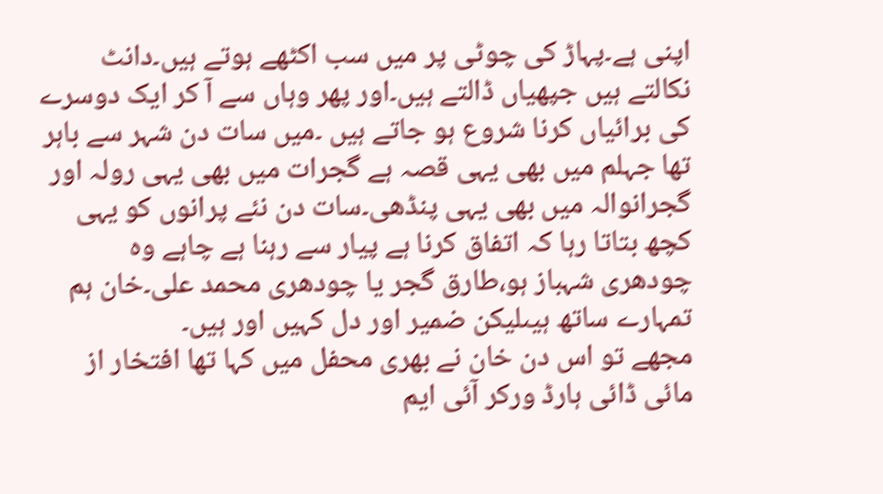اپنی ہے۔پہاڑ کی چوٹی پر میں سب اکٹھے ہوتے ہیں۔دانٹ نکالتے ہیں جپھیاں ڈالتے ہیں۔اور پھر وہاں سے آ کر ایک دوسرے کی برائیاں کرنا شروع ہو جاتے ہیں ۔میں سات دن شہر سے باہر تھا جہلم میں بھی یہی قصہ ہے گجرات میں بھی یہی رولہ اور گجرانوالہ میں بھی یہی پنڈھی۔سات دن نئے پرانوں کو یہی کچھ بتاتا رہا کہ اتفاق کرنا ہے پیار سے رہنا ہے چاہے وہ چودھری شہباز ہو،طارق گجر یا چودھری محمد علی۔خان ہم تمہارے ساتھ ہیںلیکن ضمیر اور دل کہیں اور ہیں۔
مجھے تو اس دن خان نے بھری محفل میں کہا تھا افتخار از مائی ڈائی ہارڈ ورکر آئی ایم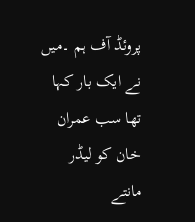پروئڈ آف ہم ۔میں نے ایک بار کہا تھا سب عمران خان کو لیڈر مانتے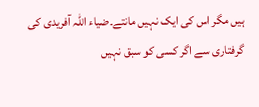ہیں مگر اس کی ایک نہیں مانتے۔ضیاء اللہ آفریدی کی گرفتاری سے اگر کسی کو سبق نہیں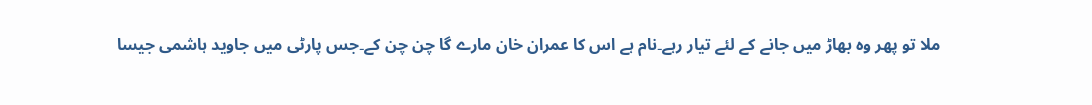ملا تو پھر وہ بھاڑ میں جانے کے لئے تیار رہے۔نام ہے اس کا عمران خان مارے گا چن چن کے۔جس پارٹی میں جاوید ہاشمی جیسا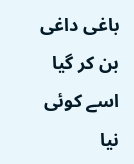باغی داغی بن کر گیا اسے کوئی نیا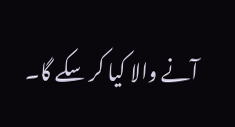آنے والا کیا کر سکے گا۔